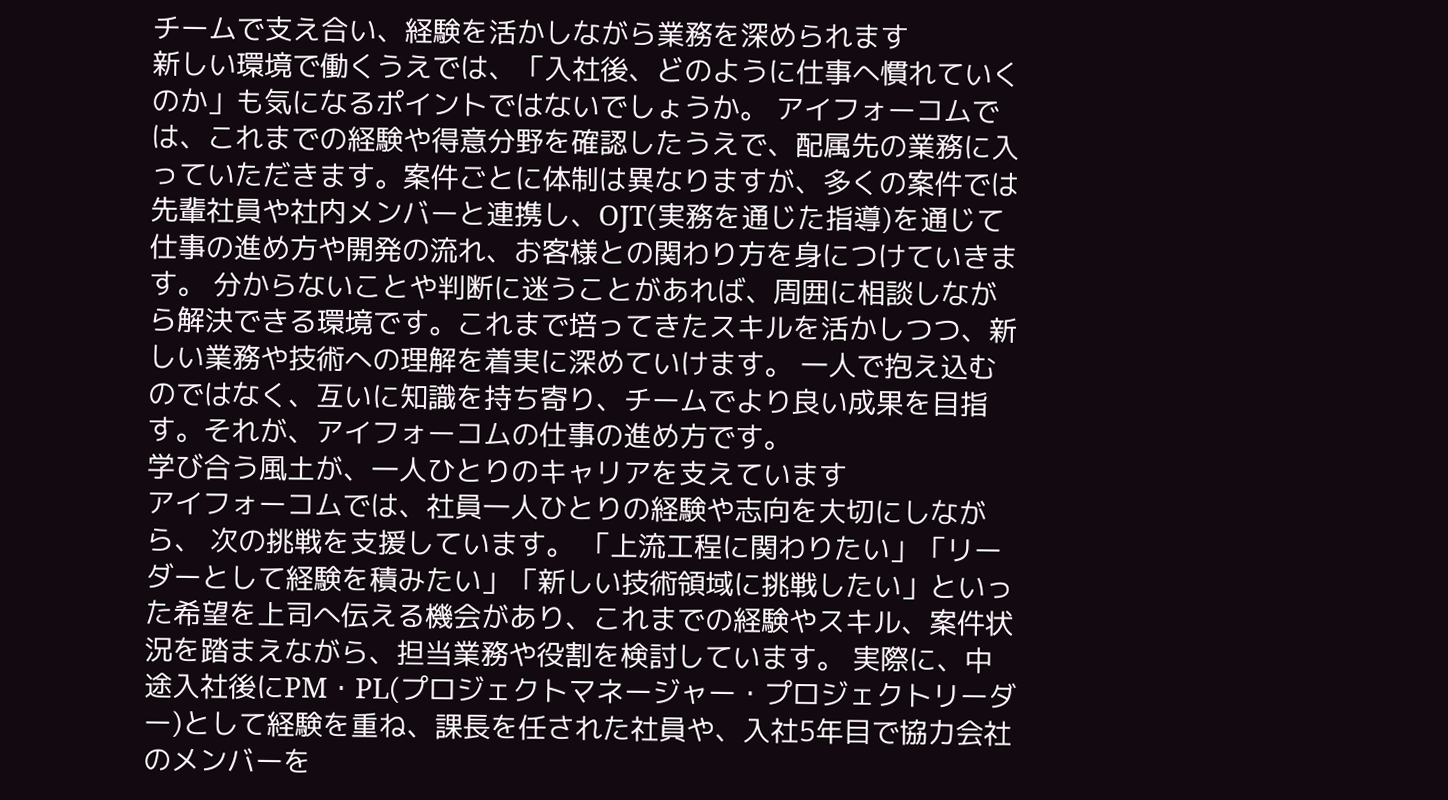チームで支え合い、経験を活かしながら業務を深められます
新しい環境で働くうえでは、「入社後、どのように仕事へ慣れていくのか」も気になるポイントではないでしょうか。 アイフォーコムでは、これまでの経験や得意分野を確認したうえで、配属先の業務に入っていただきます。案件ごとに体制は異なりますが、多くの案件では先輩社員や社内メンバーと連携し、OJT(実務を通じた指導)を通じて仕事の進め方や開発の流れ、お客様との関わり方を身につけていきます。 分からないことや判断に迷うことがあれば、周囲に相談しながら解決できる環境です。これまで培ってきたスキルを活かしつつ、新しい業務や技術への理解を着実に深めていけます。 一人で抱え込むのではなく、互いに知識を持ち寄り、チームでより良い成果を目指す。それが、アイフォーコムの仕事の進め方です。
学び合う風土が、一人ひとりのキャリアを支えています
アイフォーコムでは、社員一人ひとりの経験や志向を大切にしながら、 次の挑戦を支援しています。 「上流工程に関わりたい」「リーダーとして経験を積みたい」「新しい技術領域に挑戦したい」といった希望を上司へ伝える機会があり、これまでの経験やスキル、案件状況を踏まえながら、担当業務や役割を検討しています。 実際に、中途入社後にPM・PL(プロジェクトマネージャー・プロジェクトリーダー)として経験を重ね、課長を任された社員や、入社5年目で協力会社のメンバーを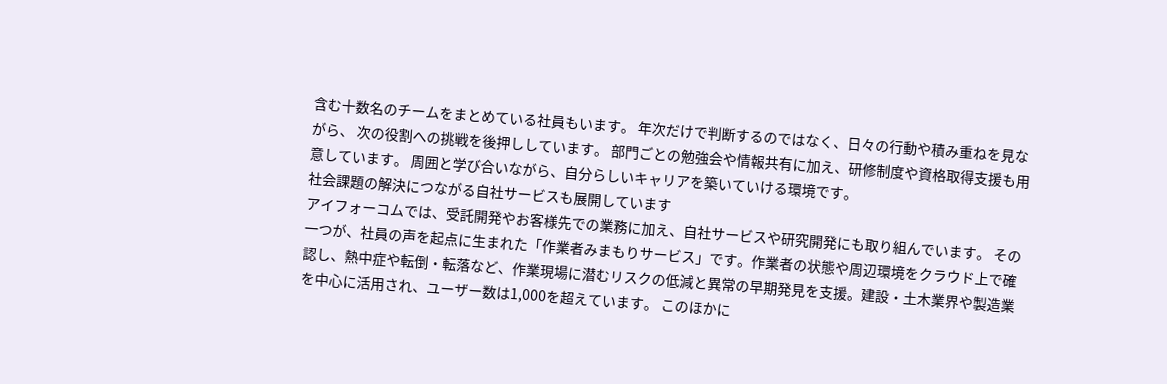含む十数名のチームをまとめている社員もいます。 年次だけで判断するのではなく、日々の行動や積み重ねを見ながら、 次の役割への挑戦を後押ししています。 部門ごとの勉強会や情報共有に加え、研修制度や資格取得支援も用意しています。 周囲と学び合いながら、自分らしいキャリアを築いていける環境です。
社会課題の解決につながる自社サービスも展開しています
アイフォーコムでは、受託開発やお客様先での業務に加え、自社サービスや研究開発にも取り組んでいます。 その一つが、社員の声を起点に生まれた「作業者みまもりサービス」です。作業者の状態や周辺環境をクラウド上で確認し、熱中症や転倒・転落など、作業現場に潜むリスクの低減と異常の早期発見を支援。建設・土木業界や製造業を中心に活用され、ユーザー数は1,000を超えています。 このほかに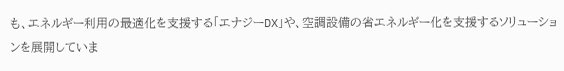も、エネルギー利用の最適化を支援する「エナジーDX」や、空調設備の省エネルギー化を支援するソリューションを展開していま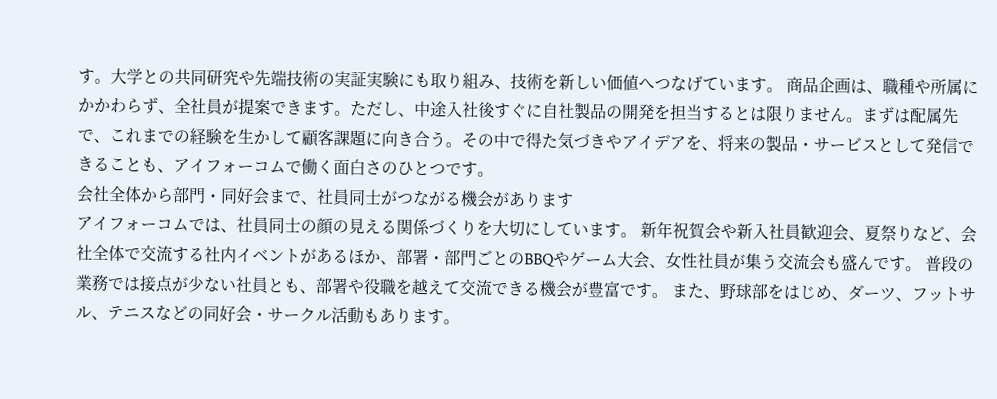す。大学との共同研究や先端技術の実証実験にも取り組み、技術を新しい価値へつなげています。 商品企画は、職種や所属にかかわらず、全社員が提案できます。ただし、中途入社後すぐに自社製品の開発を担当するとは限りません。まずは配属先で、これまでの経験を生かして顧客課題に向き合う。その中で得た気づきやアイデアを、将来の製品・サービスとして発信できることも、アイフォーコムで働く面白さのひとつです。
会社全体から部門・同好会まで、社員同士がつながる機会があります
アイフォーコムでは、社員同士の顔の見える関係づくりを大切にしています。 新年祝賀会や新入社員歓迎会、夏祭りなど、会社全体で交流する社内イベントがあるほか、部署・部門ごとのBBQやゲーム大会、女性社員が集う交流会も盛んです。 普段の業務では接点が少ない社員とも、部署や役職を越えて交流できる機会が豊富です。 また、野球部をはじめ、ダーツ、フットサル、テニスなどの同好会・サークル活動もあります。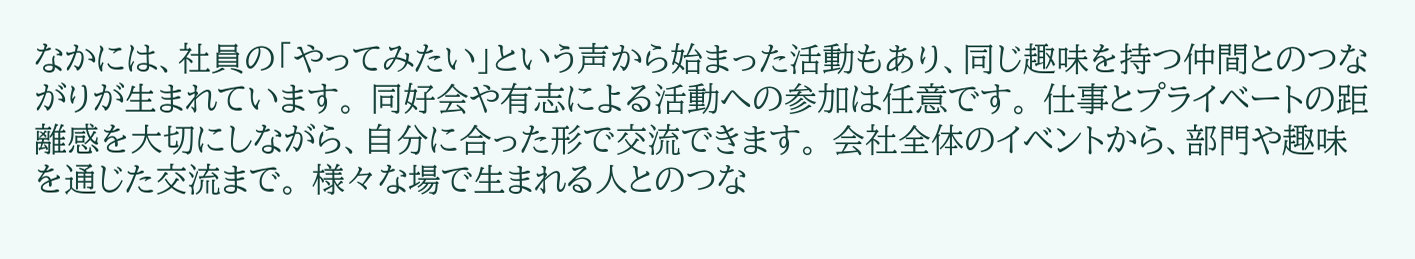なかには、社員の「やってみたい」という声から始まった活動もあり、同じ趣味を持つ仲間とのつながりが生まれています。 同好会や有志による活動への参加は任意です。 仕事とプライベートの距離感を大切にしながら、自分に合った形で交流できます。 会社全体のイベントから、部門や趣味を通じた交流まで。 様々な場で生まれる人とのつな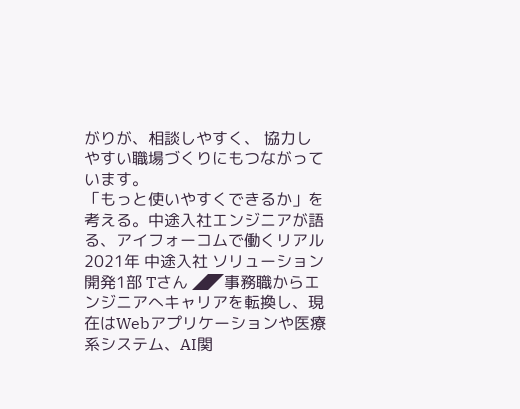がりが、相談しやすく、 協力しやすい職場づくりにもつながっています。
「もっと使いやすくできるか」を考える。中途入社エンジニアが語る、アイフォーコムで働くリアル
2021年 中途入社 ソリューション開発1部 Tさん ◢◤事務職からエンジニアへキャリアを転換し、現在はWebアプリケーションや医療系システム、AI関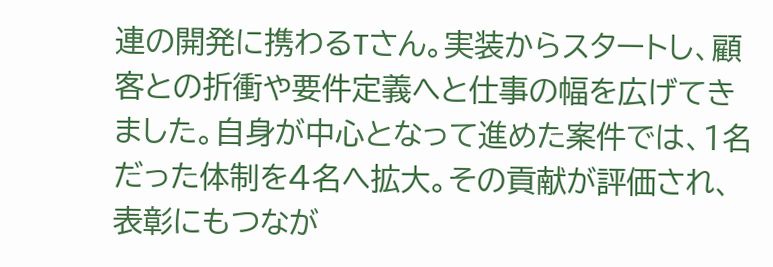連の開発に携わるTさん。実装からスタートし、顧客との折衝や要件定義へと仕事の幅を広げてきました。自身が中心となって進めた案件では、1名だった体制を4名へ拡大。その貢献が評価され、表彰にもつなが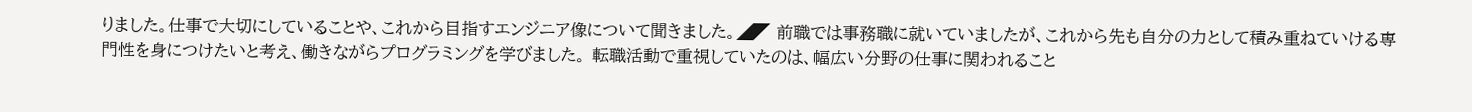りました。仕事で大切にしていることや、これから目指すエンジニア像について聞きました。◢◤ 前職では事務職に就いていましたが、これから先も自分の力として積み重ねていける専門性を身につけたいと考え、働きながらプログラミングを学びました。 転職活動で重視していたのは、幅広い分野の仕事に関われること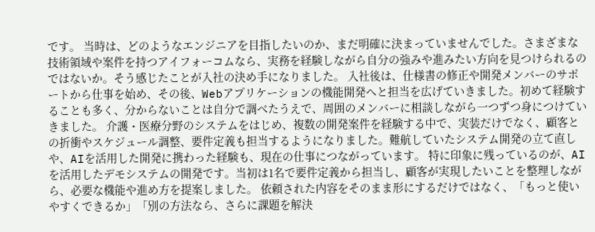です。 当時は、どのようなエンジニアを目指したいのか、まだ明確に決まっていませんでした。さまざまな技術領域や案件を持つアイフォーコムなら、実務を経験しながら自分の強みや進みたい方向を見つけられるのではないか。そう感じたことが入社の決め手になりました。 入社後は、仕様書の修正や開発メンバーのサポートから仕事を始め、その後、Webアプリケーションの機能開発へと担当を広げていきました。初めて経験することも多く、分からないことは自分で調べたうえで、周囲のメンバーに相談しながら一つずつ身につけていきました。 介護・医療分野のシステムをはじめ、複数の開発案件を経験する中で、実装だけでなく、顧客との折衝やスケジュール調整、要件定義も担当するようになりました。難航していたシステム開発の立て直しや、AIを活用した開発に携わった経験も、現在の仕事につながっています。 特に印象に残っているのが、AIを活用したデモシステムの開発です。当初は1名で要件定義から担当し、顧客が実現したいことを整理しながら、必要な機能や進め方を提案しました。 依頼された内容をそのまま形にするだけではなく、「もっと使いやすくできるか」「別の方法なら、さらに課題を解決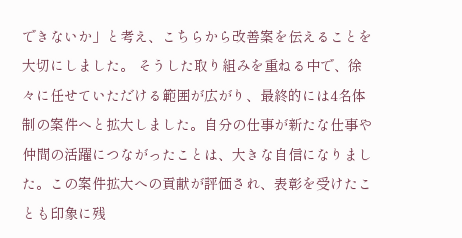できないか」と考え、こちらから改善案を伝えることを大切にしました。 そうした取り組みを重ねる中で、徐々に任せていただける範囲が広がり、最終的には4名体制の案件へと拡大しました。自分の仕事が新たな仕事や仲間の活躍につながったことは、大きな自信になりました。この案件拡大への貢献が評価され、表彰を受けたことも印象に残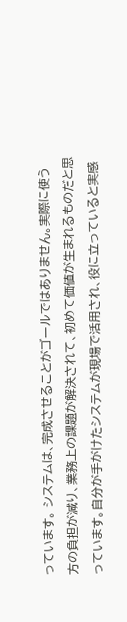っています。 システムは、完成させることがゴールではありません。実際に使う方の負担が減り、業務上の課題が解決されて、初めて価値が生まれるものだと思っています。自分が手がけたシステムが現場で活用され、役に立っていると実感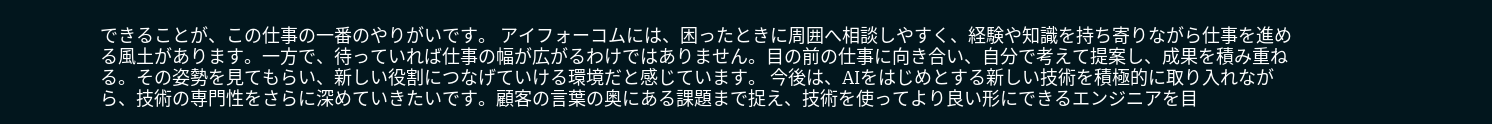できることが、この仕事の一番のやりがいです。 アイフォーコムには、困ったときに周囲へ相談しやすく、経験や知識を持ち寄りながら仕事を進める風土があります。一方で、待っていれば仕事の幅が広がるわけではありません。目の前の仕事に向き合い、自分で考えて提案し、成果を積み重ねる。その姿勢を見てもらい、新しい役割につなげていける環境だと感じています。 今後は、AIをはじめとする新しい技術を積極的に取り入れながら、技術の専門性をさらに深めていきたいです。顧客の言葉の奥にある課題まで捉え、技術を使ってより良い形にできるエンジニアを目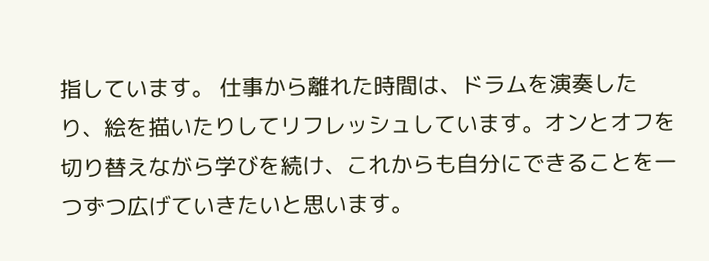指しています。 仕事から離れた時間は、ドラムを演奏したり、絵を描いたりしてリフレッシュしています。オンとオフを切り替えながら学びを続け、これからも自分にできることを一つずつ広げていきたいと思います。